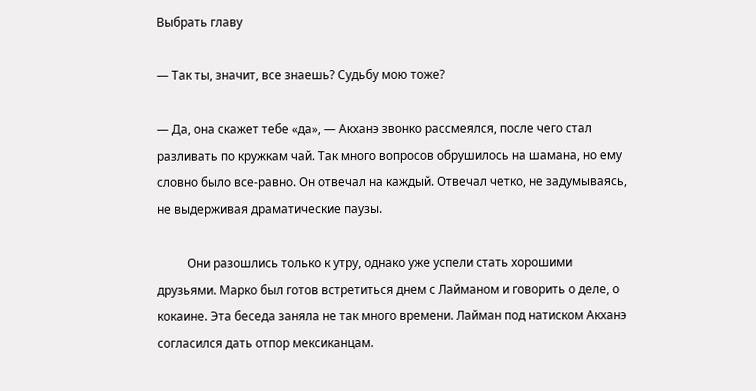Выбрать главу

— Так ты, значит, все знаешь? Судьбу мою тоже?

— Да, она скажет тебе «да», — Акханэ звонко рассмеялся, после чего стал разливать по кружкам чай. Так много вопросов обрушилось на шамана, но ему словно было все-равно. Он отвечал на каждый. Отвечал четко, не задумываясь, не выдерживая драматические паузы.

          Они разошлись только к утру, однако уже успели стать хорошими друзьями. Марко был готов встретиться днем с Лайманом и говорить о деле, о кокаине. Эта беседа заняла не так много времени. Лайман под натиском Акханэ согласился дать отпор мексиканцам.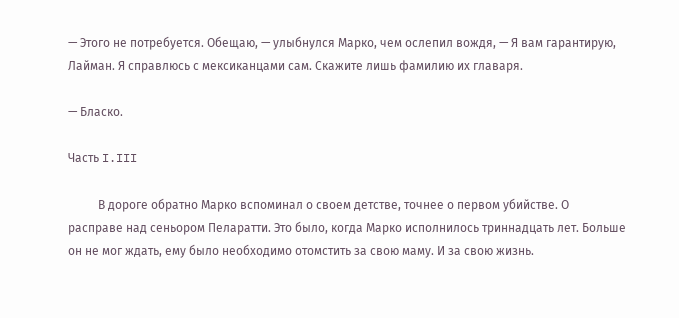— Этого не потребуется. Обещаю, — улыбнулся Марко, чем ослепил вождя, — Я вам гарантирую, Лайман. Я справлюсь с мексиканцами сам. Скажите лишь фамилию их главаря.

— Бласко.

Часть I.III

          В дороге обратно Марко вспоминал о своем детстве, точнее о первом убийстве. О расправе над сеньором Пеларатти. Это было, когда Марко исполнилось триннадцать лет. Больше он не мог ждать, ему было необходимо отомстить за свою маму. И за свою жизнь.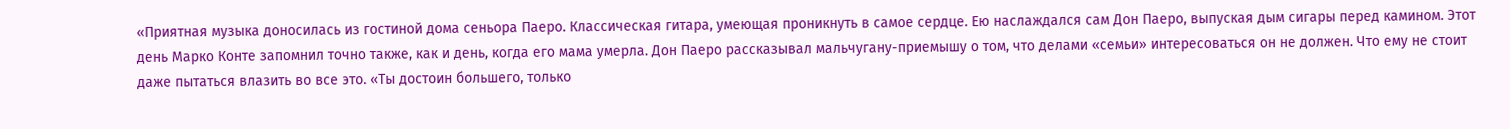«Приятная музыка доносилась из гостиной дома сеньора Паеро. Классическая гитара, умеющая проникнуть в самое сердце. Ею наслаждался сам Дон Паеро, выпуская дым сигары перед камином. Этот день Марко Конте запомнил точно также, как и день, когда его мама умерла. Дон Паеро рассказывал мальчугану-приемышу о том, что делами «семьи» интересоваться он не должен. Что ему не стоит даже пытаться влазить во все это. «Ты достоин большего, только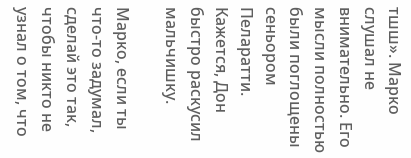тшш». Марко слушал не внимательно. Его мысли полностью были поглощены сеньором Пеларатти. Кажется, Дон быстро раскусил мальчишку.

Марко, если ты что-то задумал, сделай это так, чтобы никто не узнал о том, что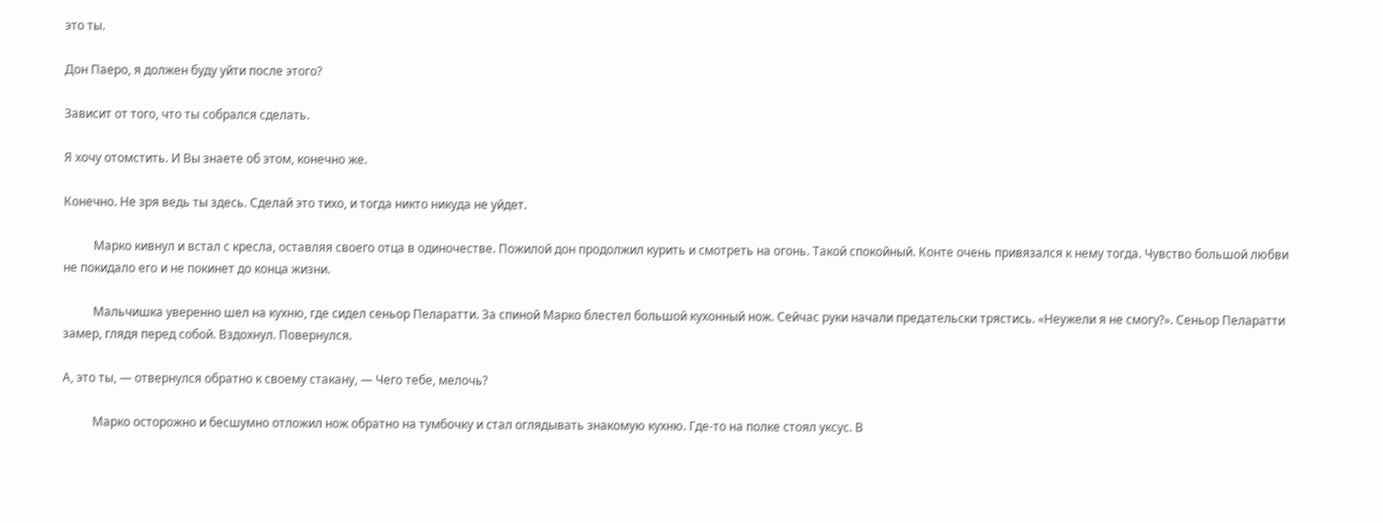это ты.

Дон Паеро, я должен буду уйти после этого?

Зависит от того, что ты собрался сделать.

Я хочу отомстить. И Вы знаете об этом, конечно же.

Конечно. Не зря ведь ты здесь. Сделай это тихо, и тогда никто никуда не уйдет.

          Марко кивнул и встал с кресла, оставляя своего отца в одиночестве. Пожилой дон продолжил курить и смотреть на огонь. Такой спокойный. Конте очень привязался к нему тогда. Чувство большой любви не покидало его и не покинет до конца жизни.

          Мальчишка уверенно шел на кухню, где сидел сеньор Пеларатти. За спиной Марко блестел большой кухонный нож. Сейчас руки начали предательски трястись. «Неужели я не смогу?». Сеньор Пеларатти замер, глядя перед собой. Вздохнул. Повернулся.

А, это ты, — отвернулся обратно к своему стакану, — Чего тебе, мелочь?

          Марко осторожно и бесшумно отложил нож обратно на тумбочку и стал оглядывать знакомую кухню. Где-то на полке стоял уксус. В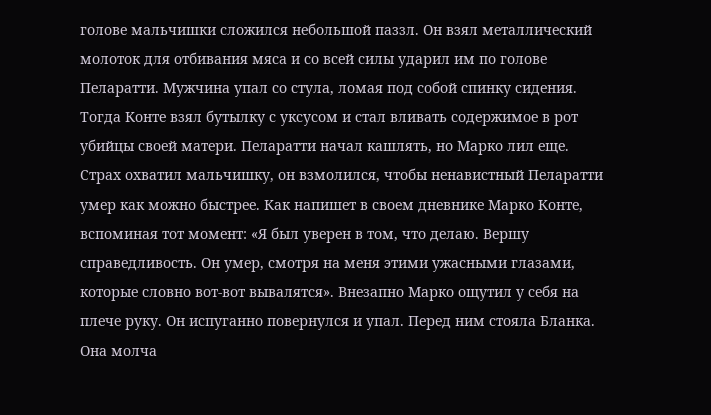голове мальчишки сложился небольшой паззл. Он взял металлический молоток для отбивания мяса и со всей силы ударил им по голове Пеларатти. Мужчина упал со стула, ломая под собой спинку сидения. Тогда Конте взял бутылку с уксусом и стал вливать содержимое в рот убийцы своей матери. Пеларатти начал кашлять, но Марко лил еще. Страх охватил мальчишку, он взмолился, чтобы ненавистный Пеларатти умер как можно быстрее. Как напишет в своем дневнике Марко Конте, вспоминая тот момент: «Я был уверен в том, что делаю. Вершу справедливость. Он умер, смотря на меня этими ужасными глазами, которые словно вот-вот вывалятся». Внезапно Марко ощутил у себя на плече руку. Он испуганно повернулся и упал. Перед ним стояла Бланка. Она молча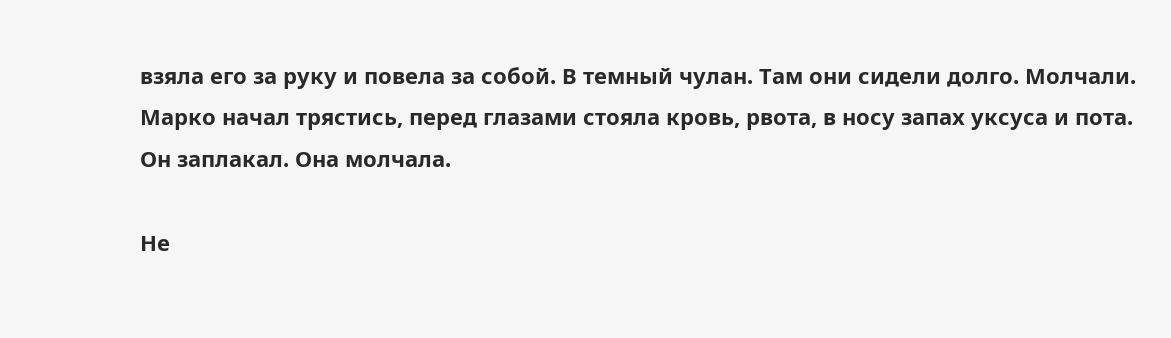взяла его за руку и повела за собой. В темный чулан. Там они сидели долго. Молчали. Марко начал трястись, перед глазами стояла кровь, рвота, в носу запах уксуса и пота. Он заплакал. Она молчала.

Не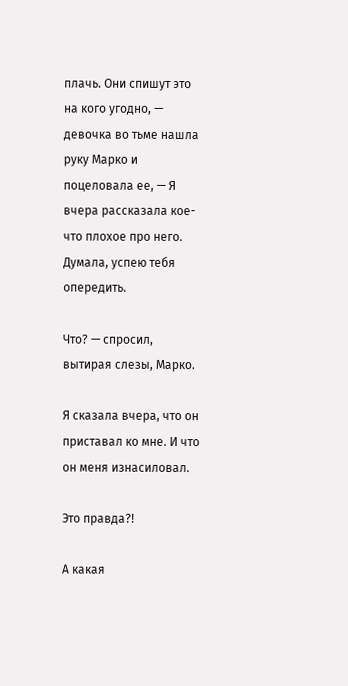плачь. Они спишут это на кого угодно, — девочка во тьме нашла руку Марко и поцеловала ее, — Я вчера рассказала кое-что плохое про него. Думала, успею тебя опередить.

Что? — спросил, вытирая слезы, Марко.

Я сказала вчера, что он приставал ко мне. И что он меня изнасиловал.

Это правда?!

А какая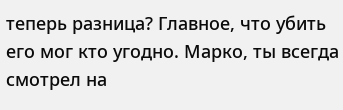теперь разница? Главное, что убить его мог кто угодно. Марко, ты всегда смотрел на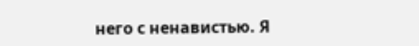него с ненавистью. Я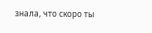знала, что скоро ты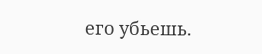его убьешь.